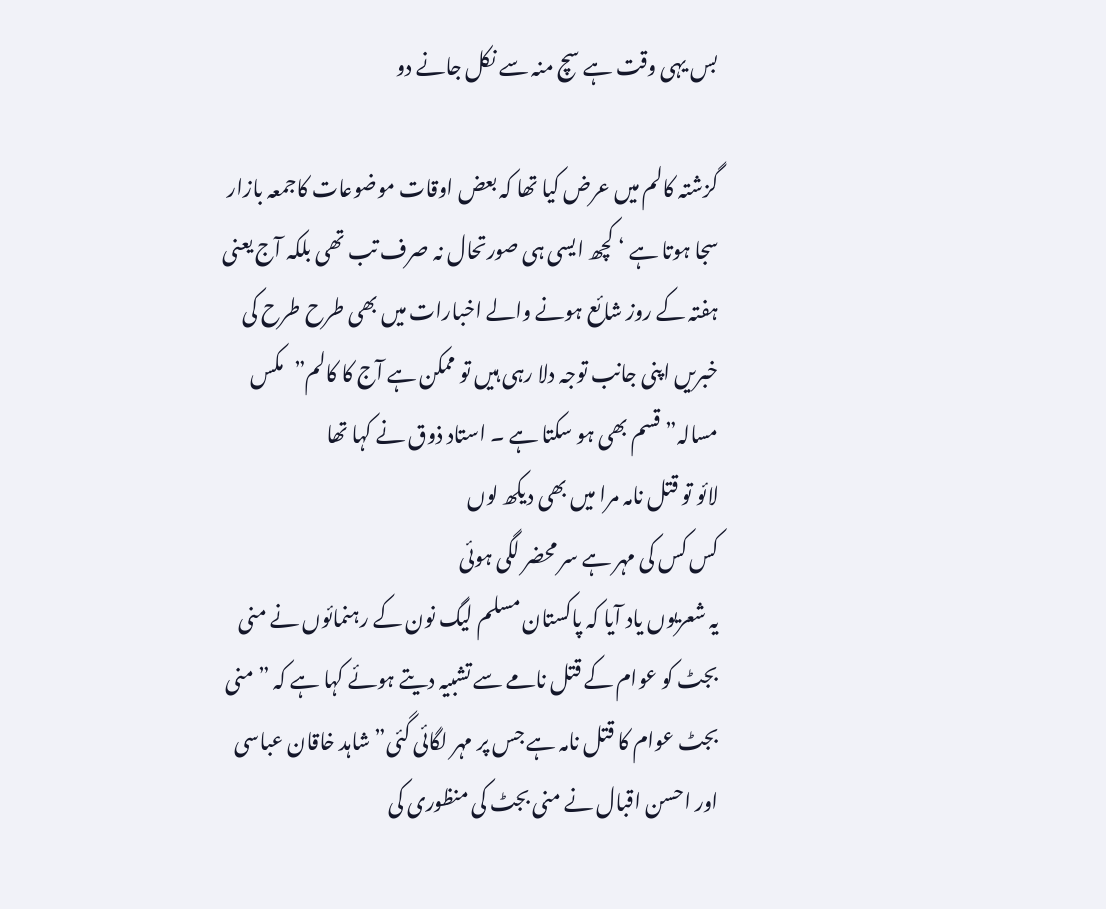بس یہی وقت ہے سچ منہ سے نکل جانے دو

گزشتہ کالم میں عرض کیا تھا کہ بعض اوقات موضوعات کاجمعہ بازار سجا ہوتا ہے ‘ کچھ ایسی ہی صورتحال نہ صرف تب تھی بلکہ آج یعنی ہفتہ کے روز شائع ہونے والے اخبارات میں بھی طرح طرح کی خبریں اپنی جانب توجہ دلا رہی ہیں تو ممکن ہے آج کا کالم”مکس مسالہ” قسم بھی ہو سکتا ہے ۔ استاد ذوق نے کہا تھا
لائو تو قتل نامہ مرا میں بھی دیکھ لوں
کس کس کی مہر ہے سر محضر لگی ہوئی
یہ شعریوں یاد آیا کہ پاکستان مسلم لیگ نون کے رہنمائوں نے منی بجٹ کو عوام کے قتل نامے سے تشبیہ دیتے ہوئے کہا ہے کہ ”منی بجٹ عوام کا قتل نامہ ہے جس پر مہر لگائی گئی”شاہد خاقان عباسی اور احسن اقبال نے منی بجٹ کی منظوری کی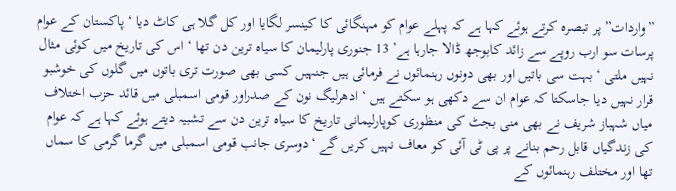”واردات” پر تبصرہ کرتے ہوئے کہا ہے کہ پہلے عوام کو مہنگائی کا کینسر لگایا اور کل گلا ہی کاٹ دیا ‘ پاکستان کے عوام پرسات سو ارب روپے سے زائد کابوجھ ڈالا جارہا ہے’ 13 جنوری پارلیمان کا سیاہ ترین دن تھا ‘ اس کی تاریخ میں کوئی مثال نہیں ملتی ‘ بہت سی باتیں اور بھی دونوں رہنمائوں نے فرمائی ہیں جنہیں کسی بھی صورت تری باتوں میں گلوں کی خوشبو قرار نہیں دیا جاسکتا کہ عوام ان سے دکھی ہو سکتے ہیں ‘ ادھرلیگ نون کے صدراور قومی اسمبلی میں قائد حزب اختلاف میاں شہباز شریف نے بھی منی بجٹ کی منظوری کوپارلیمانی تاریخ کا سیاہ ترین دن سے تشبیہ دیتے ہوئے کہا ہے کہ عوام کی زندگیاں قابل رحم بنانے پر پی ٹی آئی کو معاف نہیں کریں گے ‘دوسری جانب قومی اسمبلی میں گرما گرمی کا سماں تھا اور مختلف رہنمائوں کے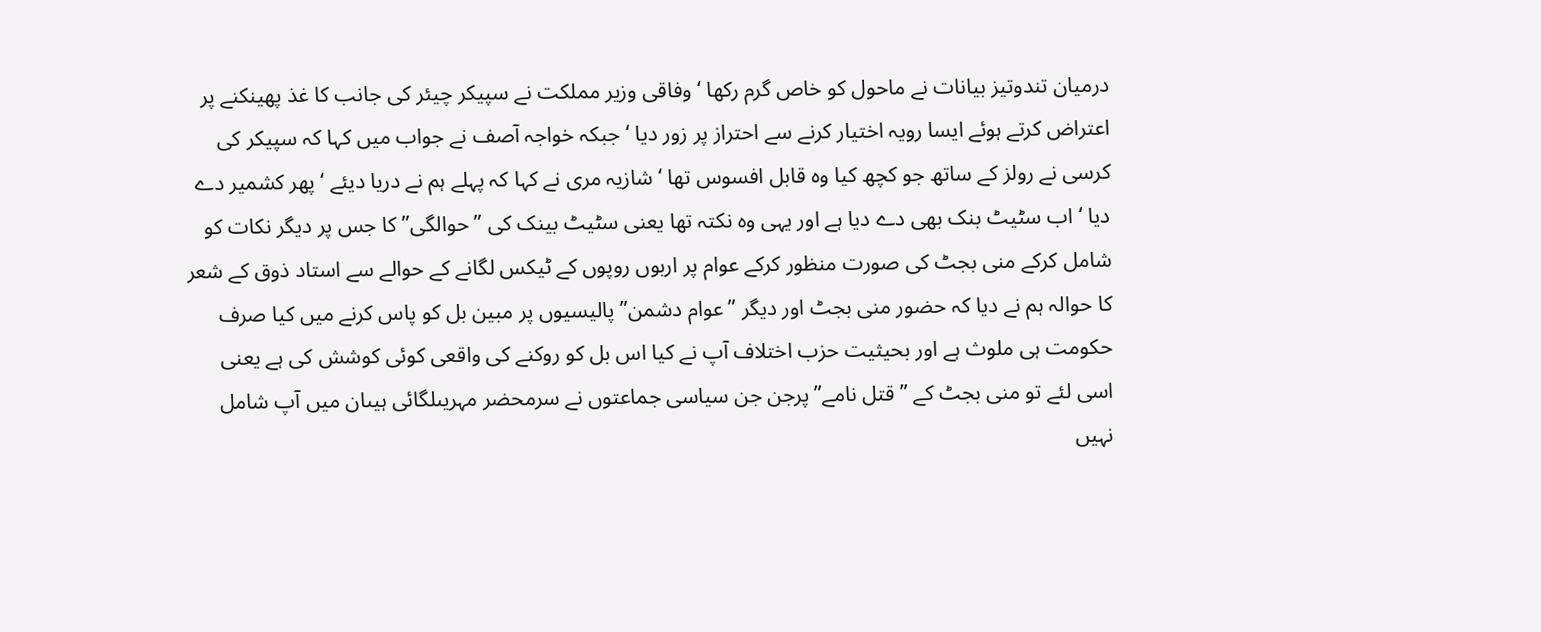درمیان تندوتیز بیانات نے ماحول کو خاص گرم رکھا ‘ وفاقی وزیر مملکت نے سپیکر چیئر کی جانب کا غذ پھینکنے پر اعتراض کرتے ہوئے ایسا رویہ اختیار کرنے سے احتراز پر زور دیا ‘ جبکہ خواجہ آصف نے جواب میں کہا کہ سپیکر کی کرسی نے رولز کے ساتھ جو کچھ کیا وہ قابل افسوس تھا ‘ شازیہ مری نے کہا کہ پہلے ہم نے دریا دیئے ‘ پھر کشمیر دے دیا ‘ اب سٹیٹ بنک بھی دے دیا ہے اور یہی وہ نکتہ تھا یعنی سٹیٹ بینک کی ”حوالگی” کا جس پر دیگر نکات کو شامل کرکے منی بجٹ کی صورت منظور کرکے عوام پر اربوں روپوں کے ٹیکس لگانے کے حوالے سے استاد ذوق کے شعر کا حوالہ ہم نے دیا کہ حضور منی بجٹ اور دیگر ”عوام دشمن” پالیسیوں پر مبین بل کو پاس کرنے میں کیا صرف حکومت ہی ملوث ہے اور بحیثیت حزب اختلاف آپ نے کیا اس بل کو روکنے کی واقعی کوئی کوشش کی ہے یعنی اسی لئے تو منی بجٹ کے ”قتل نامے” پرجن جن سیاسی جماعتوں نے سرمحضر مہریںلگائی ہیںان میں آپ شامل نہیں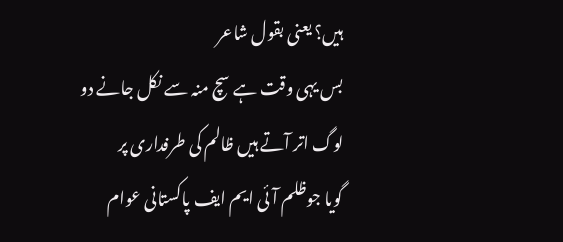ہیں؟ یعنی بقول شاعر
بس یہی وقت ہے سچ منہ سے نکل جانے دو
لوگ اتر آتے ہیں ظالم کی طرفداری پر
گویا جوظلم آئی ایم ایف پاکستانی عوام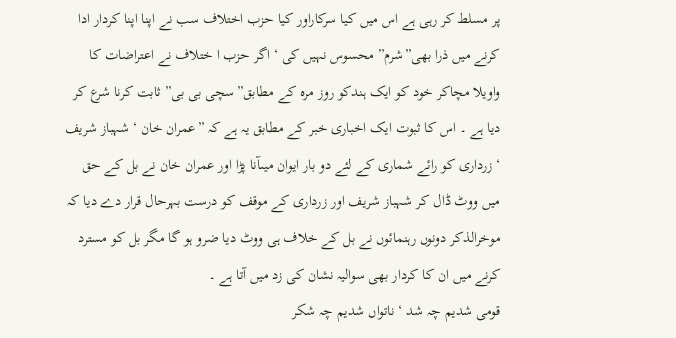پر مسلط کر رہی ہے اس میں کیا سرکاراور کیا حزب اختلاف سب نے اپنا اپنا کردار ادا کرنے میں ذرا بھی”شرم” محسوس نہیں کی ‘ اگر حزب ا ختلاف نے اعتراضات کا واویلا مچاکر خود کو ایک ہندکو روز مرہ کے مطابق”سچی بی بی” ثابت کرنا شرع کر دیا ہے ۔ اس کا ثبوت ایک اخباری خبر کے مطابق یہ ہے کہ ”عمران خان ‘ شہباز شریف ‘ زرداری کو رائے شماری کے لئے دو بار ایوان میںآنا پڑا اور عمران خان نے بل کے حق میں ووٹ ڈال کر شہباز شریف اور زرداری کے موقف کو درست بہرحال قرار دے دیا کہ موخرالذکر دونوں رہنمائوں نے بل کے خلاف ہی ووٹ دیا ضرو ہو گا مگر بل کو مسترد کرنے میں ان کا کردار بھی سوالیہ نشان کی زد میں آتا ہے ۔
قومی شدیم چہ شد ‘ ناتواں شدیم چہ شکر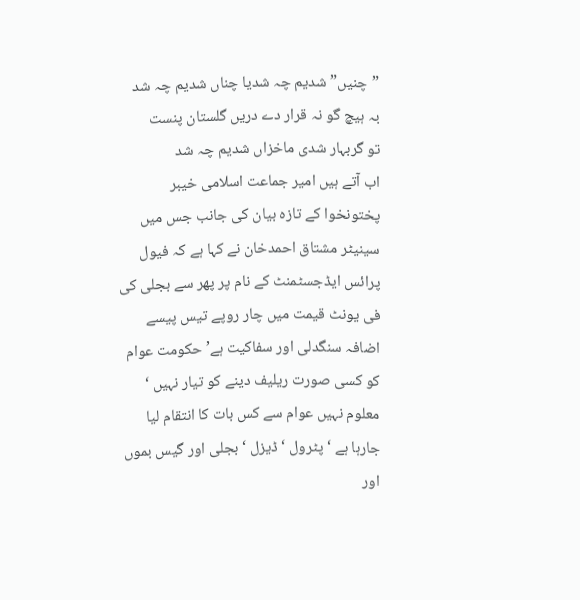”چنیں”شدیم چہ شدیا چناں شدیم چہ شد
بہ ہیچ گو نہ قرار دے دریں گلستان پنست
تو گربہار شدی ماخزاں شدیم چہ شد
اب آتے ہیں امیر جماعت اسلامی خیبر پختونخوا کے تازہ بیان کی جانب جس میں سینیٹر مشتاق احمدخان نے کہا ہے کہ فیول پرائس ایڈجسٹمنٹ کے نام پر پھر سے بجلی کی فی یونٹ قیمت میں چار روپے تیس پیسے اضافہ سنگدلی اور سفاکیت ہے’ حکومت عوام کو کسی صورت ریلیف دینے کو تیار نہیں ‘ معلوم نہیں عوام سے کس بات کا انتقام لیا جارہا ہے ‘ پٹرول ‘ ڈیزل ‘ بجلی اور گیس بموں اور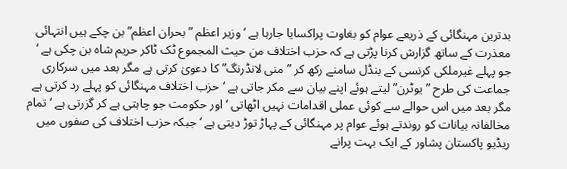بدترین مہنگائی کے ذریعے عوام کو بغاوت پراکسایا جارہا ہے ‘ وزیر اعظم ”بحران اعظم” بن چکے ہیں انتہائی معذرت کے ساتھ گزارش کرنا پڑتی ہے کہ حزب اختلاف من حیث المجموع ٹک ٹاکر حریم شاہ بن چکی ہے ‘ جو پہلے غیرملکی کرنسی کے بنڈل سامنے رکھ کر ”منی لانڈرنگ” کا دعویٰ کرتی ہے مگر بعد میں سرکاری جماعت کی طرح ”یوٹرن” لیتے ہوئے اپنے بیان سے مکر جاتی ہے ‘حزب اختلاف مہنگائی کو پہلے رد کرتی ہے مگر بعد میں اس حوالے سے کوئی عملی اقدامات نہیں اٹھاتی ‘ اور حکومت جو چاہتی ہے کر گزرتی ہے ‘ تمام مخالفانہ بیانات کو روندتے ہوئے عوام پر مہنگائی کے پہاڑ توڑ دیتی ہے ‘ جبکہ حزب اختلاف کی صفوں میں ریڈیو پاکستان پشاور کے ایک بہت پرانے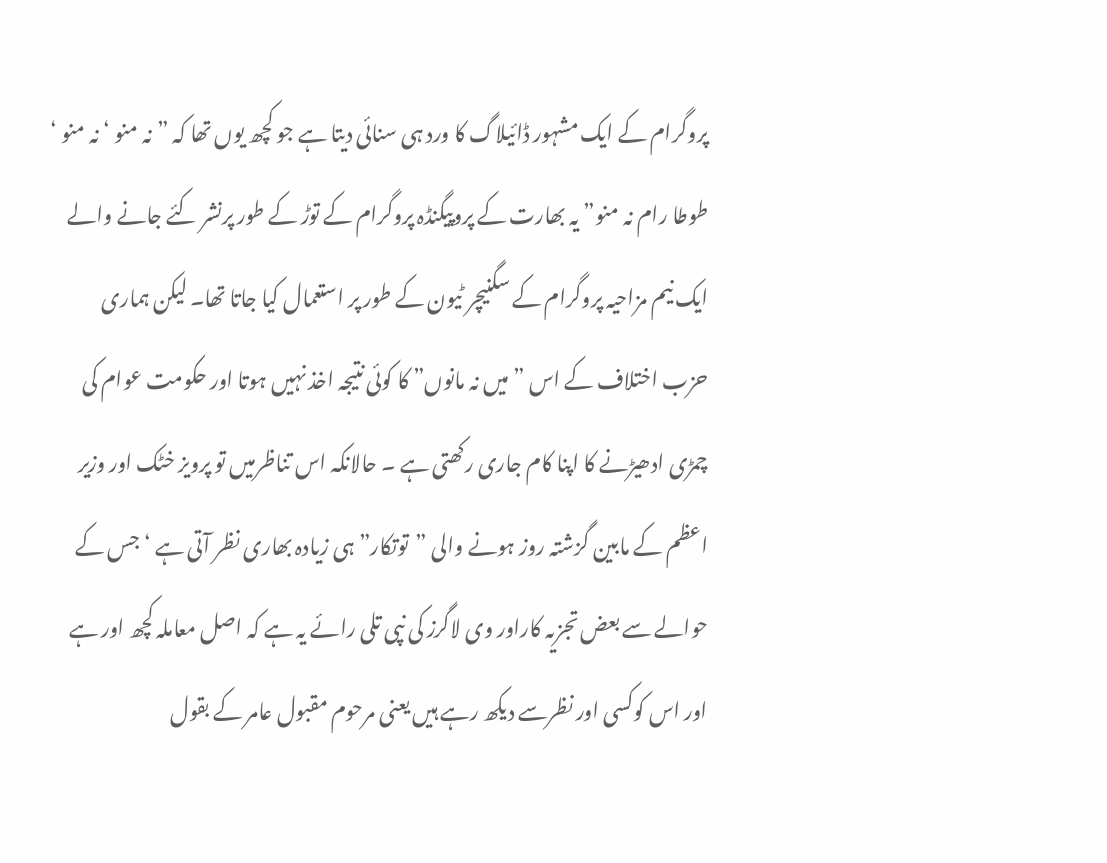پروگرام کے ایک مشہور ڈائیلاگ کا ورد ہی سنائی دیتا ہے جو کچھ یوں تھا کہ ”نہ منو ‘ نہ منو ‘ طوطا رام نہ منو” یہ بھارت کے پروپیگنڈہ پروگرام کے توڑ کے طور پرنشر کئے جانے والے ایک نیم مزاحیہ پروگرام کے سگنیچر ٹیون کے طور پر استعمال کیا جاتا تھا۔ لیکن ہماری حزب اختلاف کے اس ”میں نہ مانوں” کا کوئی نتیجہ اخذ نہیں ہوتا اور حکومت عوام کی چمڑی ادھیڑنے کا اپنا کام جاری رکھتی ہے ۔ حالانکہ اس تناظرمیں تو پرویز خٹک اور وزیر اعظم کے مابین گزشتہ روز ہونے والی ”توتکار” ہی زیادہ بھاری نظر آتی ہے ‘جس کے حوالے سے بعض تجزیہ کاراور وی لاگرز کی نپی تلی رائے یہ ہے کہ اصل معاملہ کچھ اور ہے اور اس کوکسی اور نظرسے دیکھ رہے ہیں یعنی مرحوم مقبول عامر کے بقول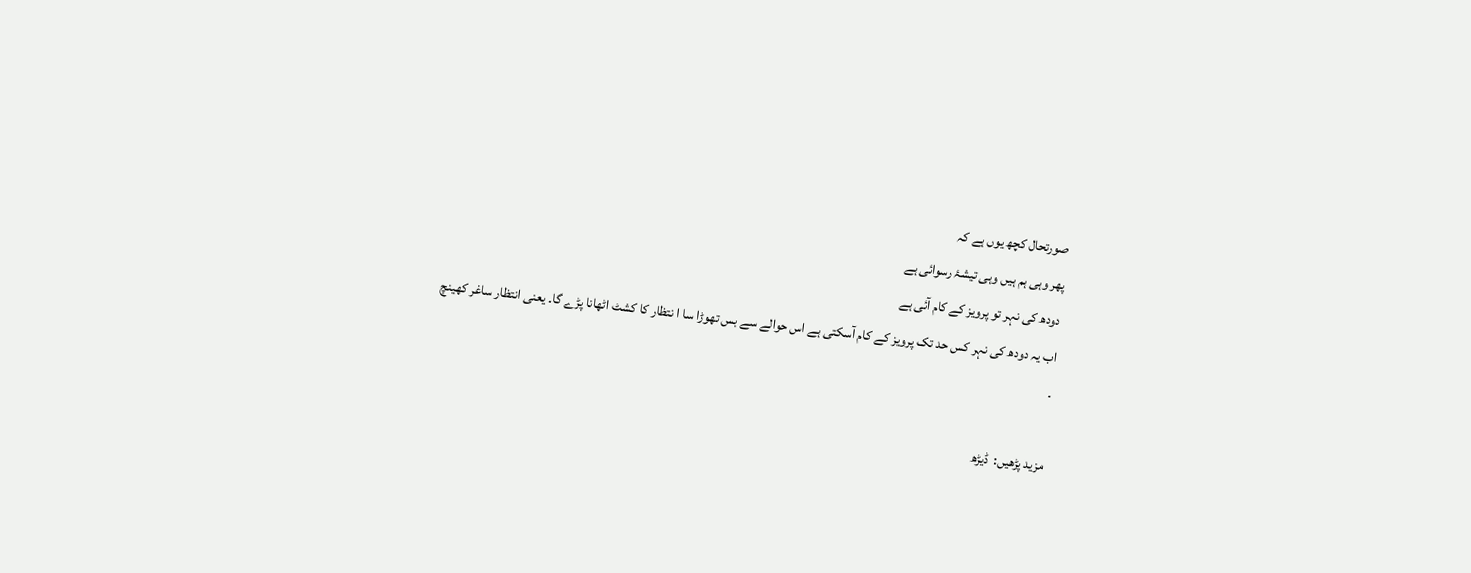صورتحال کچھ یوں ہے کہ
پھر وہی ہم ہیں وہی تیشۂ رسوائی ہے
دودھ کی نہر تو پرویز کے کام آئی ہے
اب یہ دودھ کی نہر کس حد تک پرویز کے کام آسکتی ہے اس حوالے سے بس تھوڑا سا ا نتظار کا کشٹ اٹھانا پڑے گا۔ یعنی انتظار ساغر کھینچ ۔

مزید پڑھیں:  ڈیڑھ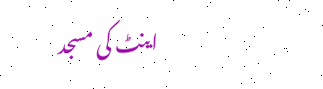اینٹ کی مسجد